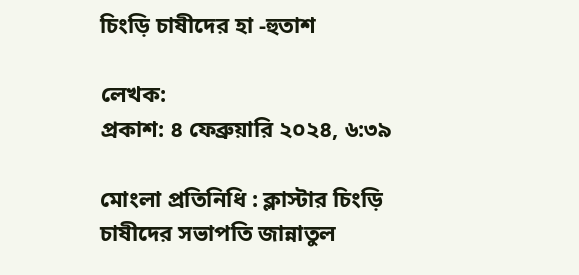চিংড়ি চাষীদের হা -হুতাশ

লেখক:
প্রকাশ: ৪ ফেব্রুয়ারি ২০২৪, ৬:৩৯

মোংলা প্রতিনিধি : ক্লাস্টার চিংড়ি চাষীদের সভাপতি জান্নাতুল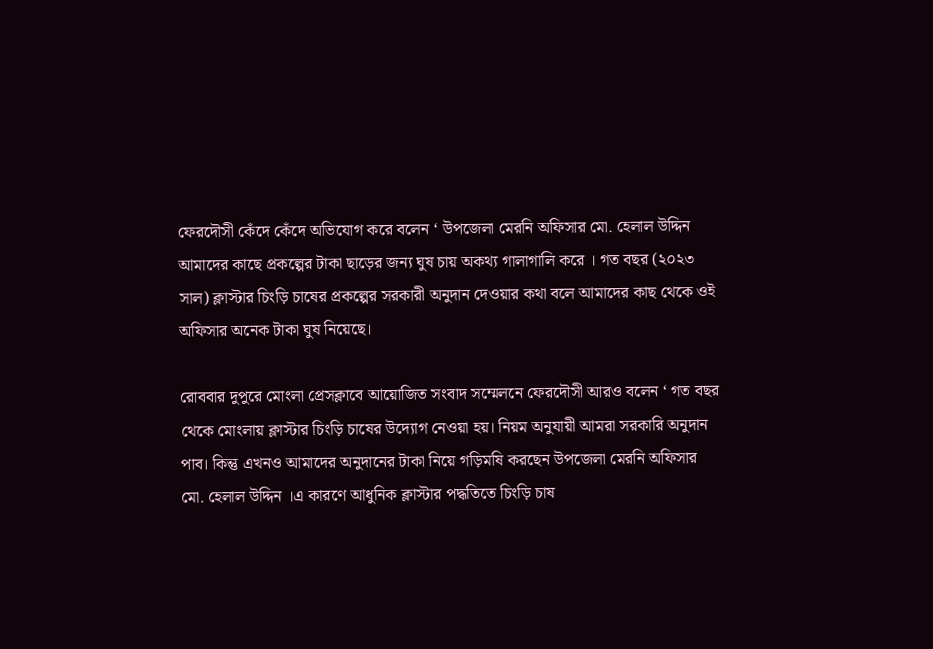ফেরদৌসী কেঁদে কেঁদে অভিযোগ করে বলেন ‘ উপজেলা মেরনি অফিসার মো. হেলাল উদ্দিন আমাদের কাছে প্রকল্পের টাকা ছাড়ের জন্য ঘুষ চায় অকথ্য গালাগালি করে । গত বছর (২০২৩ সাল) ক্লাস্টার চিংড়ি চাষের প্রকল্পের সরকারী অনুদান দেওয়ার কথা বলে আমাদের কাছ থেকে ওই অফিসার অনেক টাকা ঘুষ নিয়েছে।

রোববার দুপুরে মোংলা প্রেসক্লাবে আয়োজিত সংবাদ সম্মেলনে ফেরদৌসী আরও বলেন ‘ গত বছর থেকে মোংলায় ক্লাস্টার চিংড়ি চাষের উদ্যোগ নেওয়া হয়। নিয়ম অনুযায়ী আমরা সরকারি অনুদান পাব। কিন্তু এখনও আমাদের অনুদানের টাকা নিয়ে গড়িমষি করছেন উপজেলা মেরনি অফিসার মো. হেলাল উদ্দিন ।এ কারণে আধুনিক ক্লাস্টার পদ্ধতিতে চিংড়ি চাষ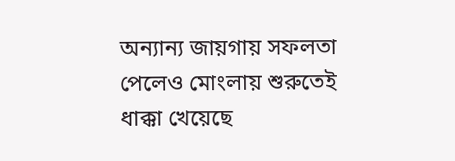অন্যান্য জায়গায় সফলতা পেলেও মোংলায় শুরুতেই ধাক্কা খেয়েছে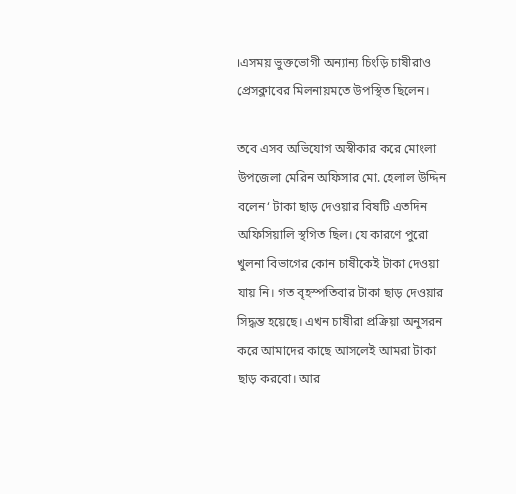।এসময় ভুক্তভোগী অন্যান্য চিংড়ি চাষীরাও প্রেসক্লাবের মিলনায়মতে উপস্থিত ছিলেন।

তবে এসব অভিযোগ অস্বীকার করে মোংলা উপজেলা মেরিন অফিসার মো. হেলাল উদ্দিন বলেন‘ টাকা ছাড় দেওয়ার বিষটি এতদিন অফিসিয়ালি স্থগিত ছিল। যে কারণে পুরো খুলনা বিভাগের কোন চাষীকেই টাকা দেওয়া যায় নি। গত বৃহস্পতিবার টাকা ছাড় দেওয়ার সিদ্ধন্ত হয়েছে। এখন চাষীরা প্রক্রিয়া অনুসরন করে আমাদের কাছে আসলেই আমরা টাকা ছাড় করবো। আর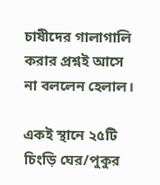চাষীদের গালাগালি করার প্রশ্নই আসে না বললেন হেলাল।

একই স্থানে ২৫টি চিংড়ি ঘের/পুকুর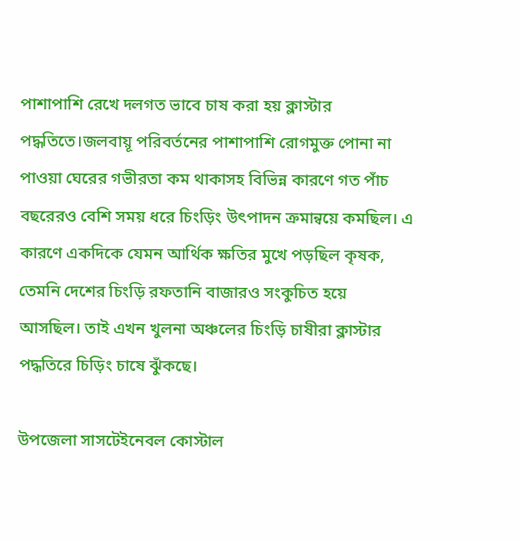পাশাপাশি রেখে দলগত ভাবে চাষ করা হয় ক্লাস্টার পদ্ধতিতে।জলবায়ূ পরিবর্তনের পাশাপাশি রোগমুক্ত পোনা না পাওয়া ঘেরের গভীরতা কম থাকাসহ বিভিন্ন কারণে গত পাঁচ বছরেরও বেশি সময় ধরে চিংড়িং উৎপাদন ক্রমান্বয়ে কমছিল। এ কারণে একদিকে যেমন আর্থিক ক্ষতির মুখে পড়ছিল কৃষক, তেমনি দেশের চিংড়ি রফতানি বাজারও সংকুচিত হয়ে আসছিল। তাই এখন খুলনা অঞ্চলের চিংড়ি চাষীরা ক্লাস্টার পদ্ধতিরে চিড়িং চাষে ঝুঁকছে।

উপজেলা সাসটেইনেবল কোস্টাল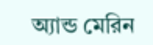অ্যান্ড মেরিন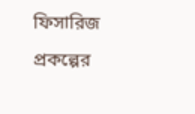ফিসারিজ প্রকল্পের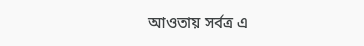আওতায় সর্বত্র এ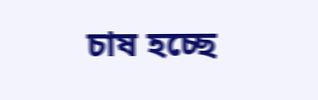চাষ হচ্ছে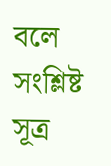বলে সংশ্লিষ্ট সূত্র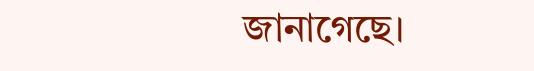জানাগেছে।